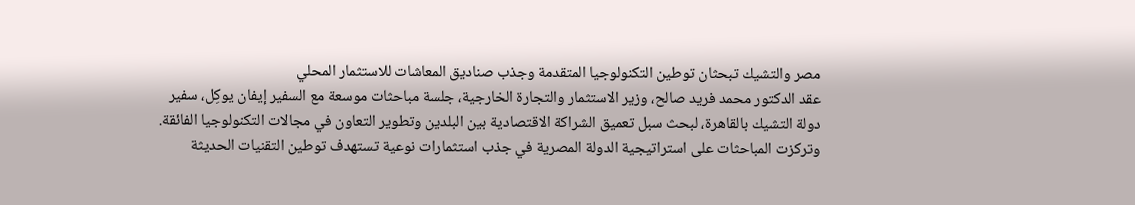مصر والتشيك تبحثان توطين التكنولوجيا المتقدمة وجذب صناديق المعاشات للاستثمار المحلي
عقد الدكتور محمد فريد صالح، وزير الاستثمار والتجارة الخارجية، جلسة مباحثات موسعة مع السفير إيفان يوكِل، سفير دولة التشيك بالقاهرة، لبحث سبل تعميق الشراكة الاقتصادية بين البلدين وتطوير التعاون في مجالات التكنولوجيا الفائقة.
وتركزت المباحثات على استراتيجية الدولة المصرية في جذب استثمارات نوعية تستهدف توطين التقنيات الحديثة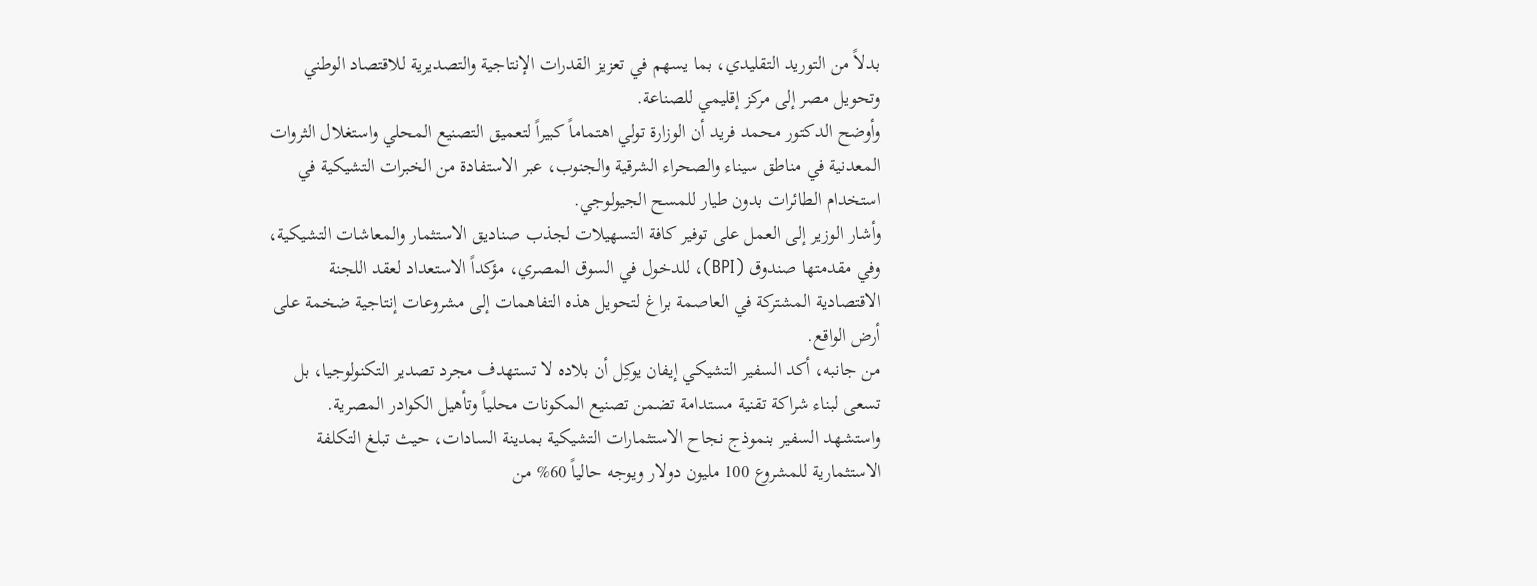بدلاً من التوريد التقليدي، بما يسهم في تعزيز القدرات الإنتاجية والتصديرية للاقتصاد الوطني وتحويل مصر إلى مركز إقليمي للصناعة.
وأوضح الدكتور محمد فريد أن الوزارة تولي اهتماماً كبيراً لتعميق التصنيع المحلي واستغلال الثروات المعدنية في مناطق سيناء والصحراء الشرقية والجنوب، عبر الاستفادة من الخبرات التشيكية في استخدام الطائرات بدون طيار للمسح الجيولوجي.
وأشار الوزير إلى العمل على توفير كافة التسهيلات لجذب صناديق الاستثمار والمعاشات التشيكية، وفي مقدمتها صندوق (BPI)، للدخول في السوق المصري، مؤكداً الاستعداد لعقد اللجنة الاقتصادية المشتركة في العاصمة براغ لتحويل هذه التفاهمات إلى مشروعات إنتاجية ضخمة على أرض الواقع.
من جانبه، أكد السفير التشيكي إيفان يوكِل أن بلاده لا تستهدف مجرد تصدير التكنولوجيا، بل تسعى لبناء شراكة تقنية مستدامة تضمن تصنيع المكونات محلياً وتأهيل الكوادر المصرية.
واستشهد السفير بنموذج نجاح الاستثمارات التشيكية بمدينة السادات، حيث تبلغ التكلفة الاستثمارية للمشروع 100 مليون دولار ويوجه حالياً 60% من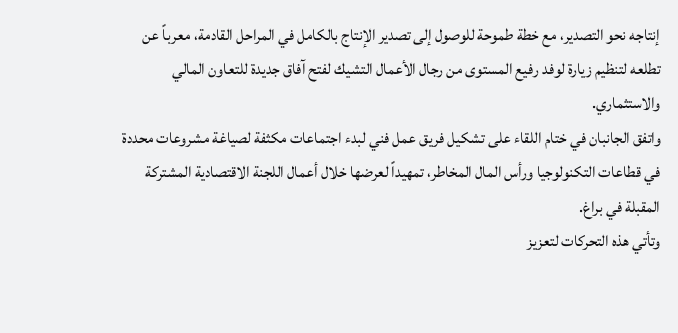إنتاجه نحو التصدير، مع خطة طموحة للوصول إلى تصدير الإنتاج بالكامل في المراحل القادمة، معرباً عن تطلعه لتنظيم زيارة لوفد رفيع المستوى من رجال الأعمال التشيك لفتح آفاق جديدة للتعاون المالي والاستثماري.
واتفق الجانبان في ختام اللقاء على تشكيل فريق عمل فني لبدء اجتماعات مكثفة لصياغة مشروعات محددة في قطاعات التكنولوجيا ورأس المال المخاطر، تمهيداً لعرضها خلال أعمال اللجنة الاقتصادية المشتركة المقبلة في براغ.
وتأتي هذه التحركات لتعزيز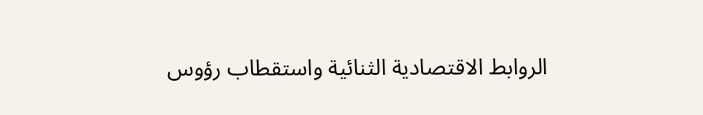الروابط الاقتصادية الثنائية واستقطاب رؤوس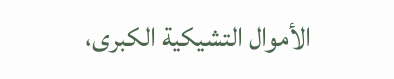الأموال التشيكية الكبرى،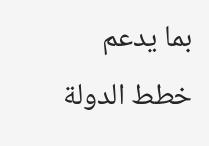بما يدعم خطط الدولة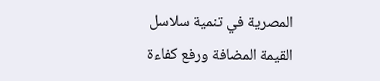المصرية في تنمية سلاسل القيمة المضافة ورفع كفاءة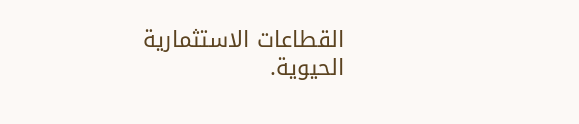القطاعات الاستثمارية الحيوية.